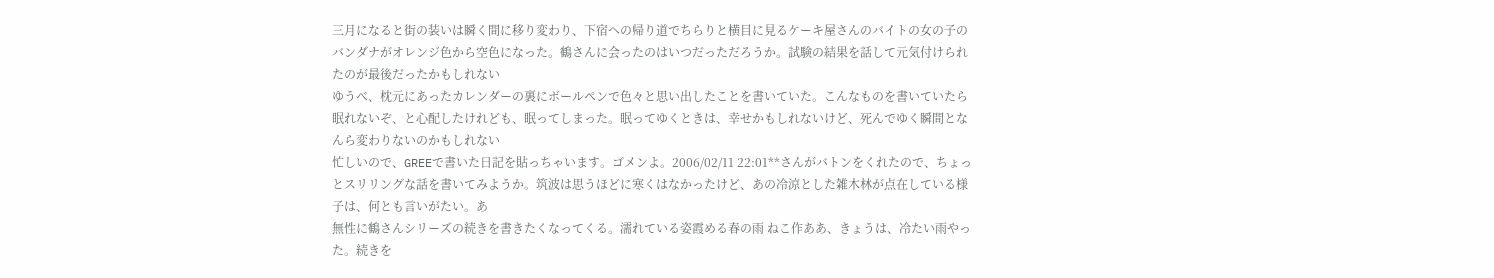三月になると街の装いは瞬く間に移り変わり、下宿への帰り道でちらりと横目に見るケーキ屋さんのバイトの女の子のバンダナがオレンジ色から空色になった。鶴さんに会ったのはいつだっただろうか。試験の結果を話して元気付けられたのが最後だったかもしれない
ゆうべ、枕元にあったカレンダーの裏にボールペンで色々と思い出したことを書いていた。こんなものを書いていたら眠れないぞ、と心配したけれども、眠ってしまった。眠ってゆくときは、幸せかもしれないけど、死んでゆく瞬間となんら変わりないのかもしれない
忙しいので、GREEで書いた日記を貼っちゃいます。ゴメンよ。2006/02/11 22:01**さんがバトンをくれたので、ちょっとスリリングな話を書いてみようか。筑波は思うほどに寒くはなかったけど、あの冷涼とした雑木林が点在している様子は、何とも言いがたい。あ
無性に鶴さんシリーズの続きを書きたくなってくる。濡れている姿霞める春の雨 ねこ作ああ、きょうは、冷たい雨やった。続きを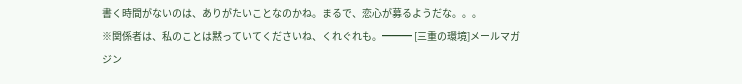書く時間がないのは、ありがたいことなのかね。まるで、恋心が募るようだな。。。
※関係者は、私のことは黙っていてくださいね、くれぐれも。━━━ [三重の環境]メールマガジン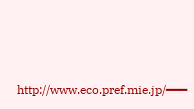http://www.eco.pref.mie.jp/━━━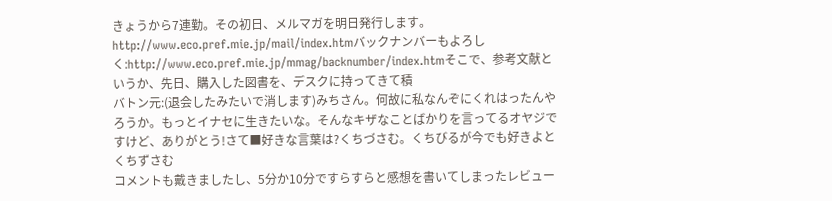きょうから7連勤。その初日、メルマガを明日発行します。http://www.eco.pref.mie.jp/mail/index.htmバックナンバーもよろしく:http://www.eco.pref.mie.jp/mmag/backnumber/index.htmそこで、参考文献というか、先日、購入した図書を、デスクに持ってきて積
バトン元:(退会したみたいで消します)みちさん。何故に私なんぞにくれはったんやろうか。もっとイナセに生きたいな。そんなキザなことばかりを言ってるオヤジですけど、ありがとう!さて■好きな言葉は?くちづさむ。くちびるが今でも好きよとくちずさむ
コメントも戴きましたし、5分か10分ですらすらと感想を書いてしまったレビュー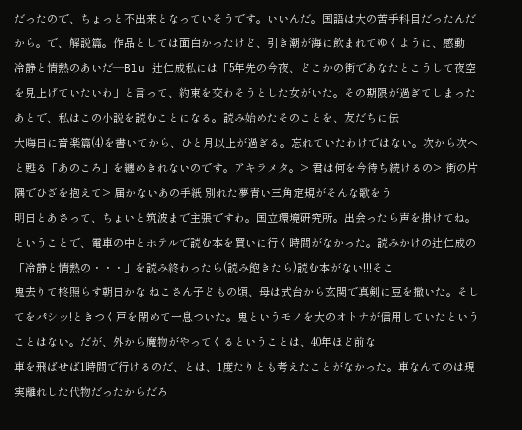だったので、ちょっと不出来となっていそうです。いいんだ。国語は大の苦手科目だったんだから。で、解説篇。作品としては面白かったけど、引き潮が海に飲まれてゆくように、感動
冷静と情熱のあいだ―Blu 辻仁成私には「5年先の今夜、どこかの街であなたとこうして夜空を見上げていたいわ」と言って、約束を交わそうとした女がいた。その期限が過ぎてしまったあとで、私はこの小説を読むことになる。読み始めたそのことを、友だちに伝
大晦日に音楽篇(4)を書いてから、ひと月以上が過ぎる。忘れていたわけではない。次から次へと甦る「あのころ」を纏めきれないのです。アキラメタ。> 君は何を今待ち続けるの> 街の片隅でひざを抱えて> 届かないあの手紙 別れた夢青い三角定規がそんな歌をう
明日とあさって、ちょいと筑波まで主張ですわ。国立環境研究所。出会ったら声を掛けてね。ということで、電車の中とホテルで読む本を買いに行く時間がなかった。読みかけの辻仁成の「冷静と情熱の・・・」を読み終わったら(読み飽きたら)読む本がない!!!そこ
鬼去りて柊照らす朝日かな ねこさん子どもの頃、母は式台から玄関で真剣に豆を撒いた。そしてをパシッ!ときつく戸を閉めて一息ついた。鬼というモノを大のオトナが信用していたということはない。だが、外から魔物がやってくるということは、40年ほど前な
車を飛ばせば1時間で行けるのだ、とは、1度たりとも考えたことがなかった。車なんてのは現実離れした代物だったからだろ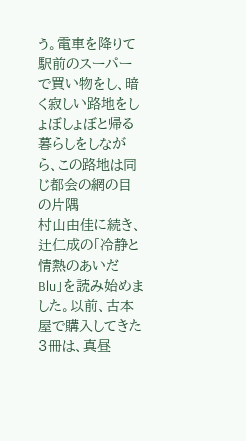う。電車を降りて駅前のスーパーで買い物をし、暗く寂しい路地をしょぼしょぼと帰る暮らしをしながら、この路地は同じ都会の網の目の片隅
村山由佳に続き、辻仁成の「冷静と情熱のあいだ Blu」を読み始めました。以前、古本屋で購入してきた3冊は、真昼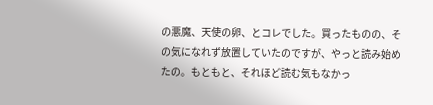の悪魔、天使の卵、とコレでした。買ったものの、その気になれず放置していたのですが、やっと読み始めたの。もともと、それほど読む気もなかっ